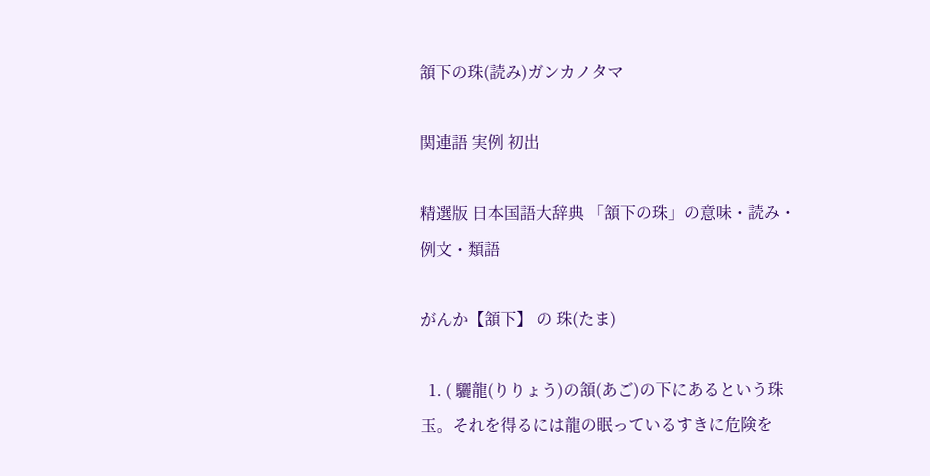頷下の珠(読み)ガンカノタマ

関連語 実例 初出

精選版 日本国語大辞典 「頷下の珠」の意味・読み・例文・類語

がんか【頷下】 の 珠(たま)

  1. ( 驪龍(りりょう)の頷(あご)の下にあるという珠玉。それを得るには龍の眠っているすきに危険を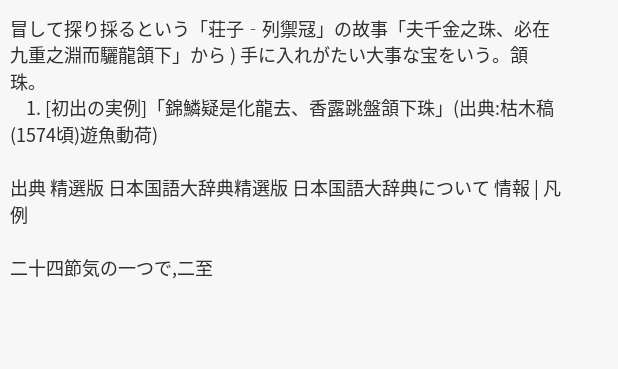冒して探り採るという「荘子‐列禦冦」の故事「夫千金之珠、必在九重之淵而驪龍頷下」から ) 手に入れがたい大事な宝をいう。頷珠。
    1. [初出の実例]「錦鱗疑是化龍去、香露跳盤頷下珠」(出典:枯木稿(1574頃)遊魚動荷)

出典 精選版 日本国語大辞典精選版 日本国語大辞典について 情報 | 凡例

二十四節気の一つで,二至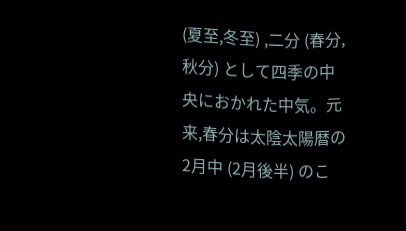(夏至,冬至) ,二分 (春分,秋分) として四季の中央におかれた中気。元来,春分は太陰太陽暦の2月中 (2月後半) のこ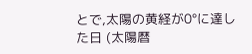とで,太陽の黄経が0°に達した日 (太陽暦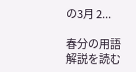の3月 2...

春分の用語解説を読む